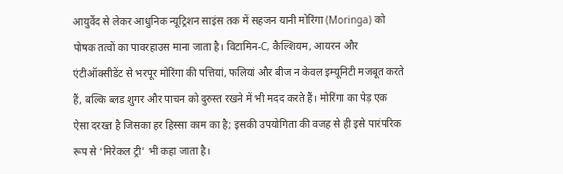आयुर्वेद से लेकर आधुनिक न्यूट्रिशन साइंस तक में सहजन यानी मोरिंगा (Moringa) को पोषक तत्वों का पावरहाउस माना जाता है। विटामिन-C, कैल्शियम, आयरन और एंटीऑक्सीडेंट से भरपूर मोरिंगा की पत्तियां, फलियां और बीज न केवल इम्यूनिटी मजबूत करते हैं, बल्कि ब्लड शुगर और पाचन को दुरुस्त रखने में भी मदद करते हैं। मोरिंगा का पेड़ एक ऐसा दरख्त है जिसका हर हिस्सा काम का है; इसकी उपयोगिता की वजह से ही इसे पारंपरिक रूप से ‘मिरेकल ट्री’ भी कहा जाता है।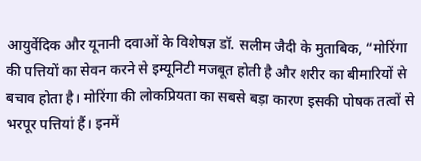आयुर्वेदिक और यूनानी दवाओं के विशेषज्ञ डॉ. सलीम जैदी के मुताबिक, “मोरिंगा की पत्तियों का सेवन करने से इम्यूनिटी मजबूत होती है और शरीर का बीमारियों से बचाव होता है। मोरिंगा की लोकप्रियता का सबसे बड़ा कारण इसकी पोषक तत्वों से भरपूर पत्तियां हैं। इनमें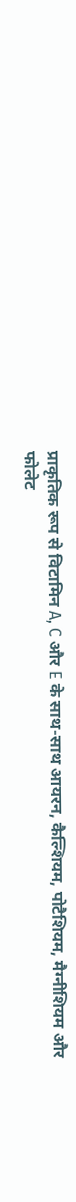प्राकृतिक रूप से विटामिन A, C और E के साथ-साथ आयरन, कैल्शियम, पोटैशियम, मैग्नीशियम और फोलेट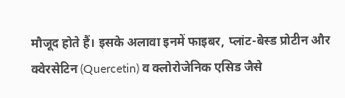मौजूद होते हैं। इसके अलावा इनमें फाइबर, प्लांट-बेस्ड प्रोटीन और क्वेरसेटिन (Quercetin) व क्लोरोजेनिक एसिड जैसे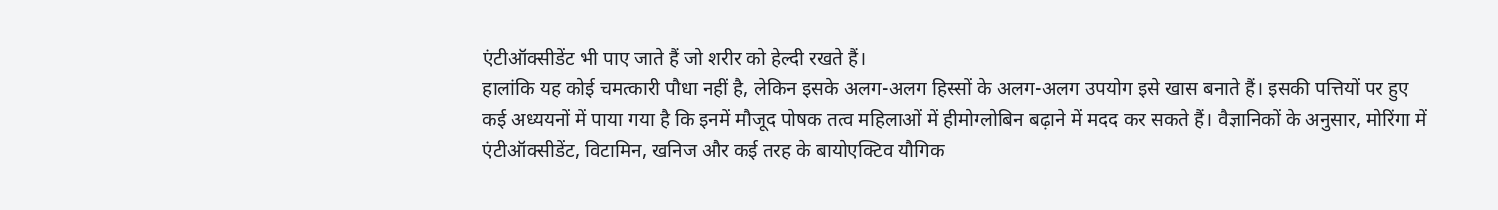एंटीऑक्सीडेंट भी पाए जाते हैं जो शरीर को हेल्दी रखते हैं।
हालांकि यह कोई चमत्कारी पौधा नहीं है, लेकिन इसके अलग-अलग हिस्सों के अलग-अलग उपयोग इसे खास बनाते हैं। इसकी पत्तियों पर हुए कई अध्ययनों में पाया गया है कि इनमें मौजूद पोषक तत्व महिलाओं में हीमोग्लोबिन बढ़ाने में मदद कर सकते हैं। वैज्ञानिकों के अनुसार, मोरिंगा में एंटीऑक्सीडेंट, विटामिन, खनिज और कई तरह के बायोएक्टिव यौगिक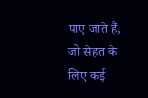पाए जाते हैं, जो सेहत के लिए कई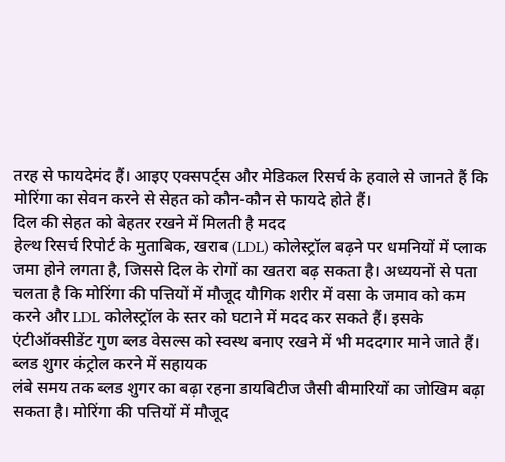तरह से फायदेमंद हैं। आइए एक्सपर्ट्स और मेडिकल रिसर्च के हवाले से जानते हैं कि मोरिंगा का सेवन करने से सेहत को कौन-कौन से फायदे होते हैं।
दिल की सेहत को बेहतर रखने में मिलती है मदद
हेल्थ रिसर्च रिपोर्ट के मुताबिक, खराब (LDL) कोलेस्ट्रॉल बढ़ने पर धमनियों में प्लाक जमा होने लगता है, जिससे दिल के रोगों का खतरा बढ़ सकता है। अध्ययनों से पता चलता है कि मोरिंगा की पत्तियों में मौजूद यौगिक शरीर में वसा के जमाव को कम करने और LDL कोलेस्ट्रॉल के स्तर को घटाने में मदद कर सकते हैं। इसके एंटीऑक्सीडेंट गुण ब्लड वेसल्स को स्वस्थ बनाए रखने में भी मददगार माने जाते हैं।
ब्लड शुगर कंट्रोल करने में सहायक
लंबे समय तक ब्लड शुगर का बढ़ा रहना डायबिटीज जैसी बीमारियों का जोखिम बढ़ा सकता है। मोरिंगा की पत्तियों में मौजूद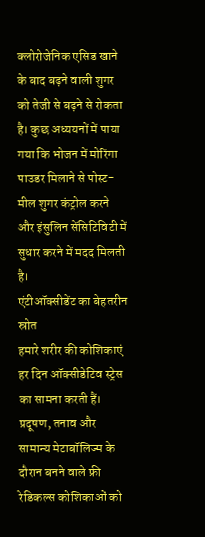क्लोरोजेनिक एसिड खाने के बाद बढ़ने वाली शुगर को तेजी से बढ़ने से रोकता है। कुछ अध्ययनों में पाया गया कि भोजन में मोरिंगा पाउडर मिलाने से पोस्ट-मील शुगर कंट्रोल करने और इंसुलिन सेंसिटिविटी में सुधार करने में मदद मिलती है।
एंटीऑक्सीडेंट का बेहतरीन स्रोत
हमारे शरीर की कोशिकाएं हर दिन ऑक्सीडेटिव स्ट्रेस का सामना करती हैं। प्रदूषण, तनाव और सामान्य मेटाबॉलिज्म के दौरान बनने वाले फ्री रेडिकल्स कोशिकाओं को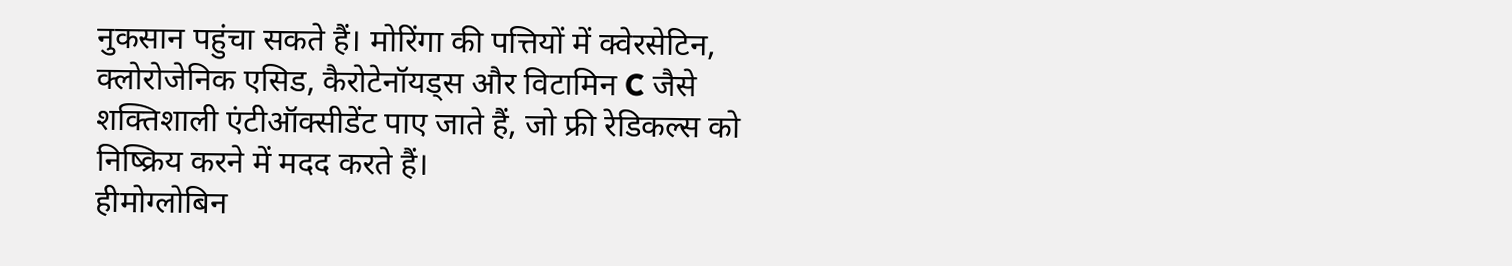नुकसान पहुंचा सकते हैं। मोरिंगा की पत्तियों में क्वेरसेटिन, क्लोरोजेनिक एसिड, कैरोटेनॉयड्स और विटामिन C जैसे शक्तिशाली एंटीऑक्सीडेंट पाए जाते हैं, जो फ्री रेडिकल्स को निष्क्रिय करने में मदद करते हैं।
हीमोग्लोबिन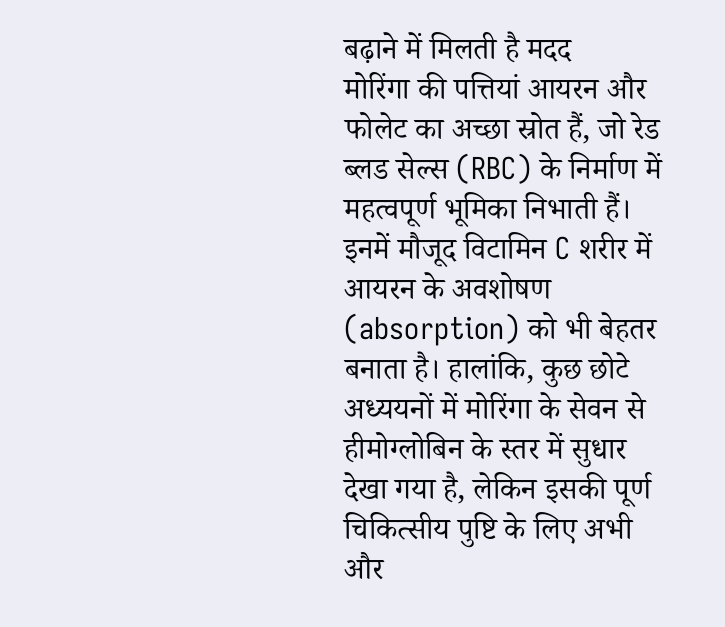बढ़ाने में मिलती है मदद
मोरिंगा की पत्तियां आयरन और फोलेट का अच्छा स्रोत हैं, जो रेड ब्लड सेल्स (RBC) के निर्माण में महत्वपूर्ण भूमिका निभाती हैं। इनमें मौजूद विटामिन C शरीर में आयरन के अवशोषण (absorption) को भी बेहतर बनाता है। हालांकि, कुछ छोटे अध्ययनों में मोरिंगा के सेवन से हीमोग्लोबिन के स्तर में सुधार देखा गया है, लेकिन इसकी पूर्ण चिकित्सीय पुष्टि के लिए अभी और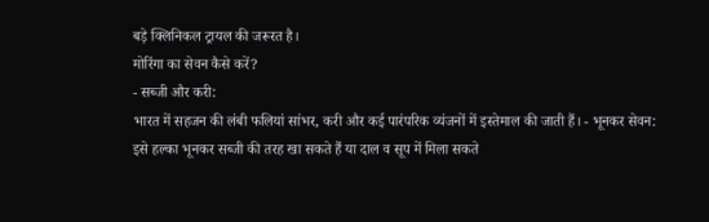बड़े क्लिनिकल ट्रायल की जरूरत है।
मोरिंगा का सेवन कैसे करें?
- सब्जी और करी:
भारत में सहजन की लंबी फलियां सांभर, करी और कई पारंपरिक व्यंजनों में इस्तेमाल की जाती हैं। - भूनकर सेवन:
इसे हल्का भूनकर सब्जी की तरह खा सकते हैं या दाल व सूप में मिला सकते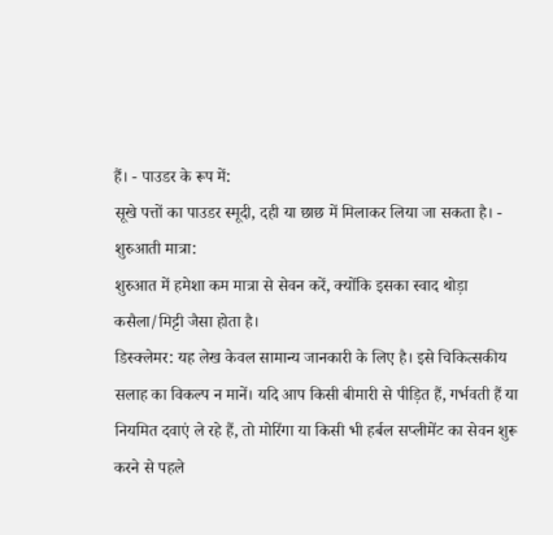हैं। - पाउडर के रूप में:
सूखे पत्तों का पाउडर स्मूदी, दही या छाछ में मिलाकर लिया जा सकता है। - शुरुआती मात्रा:
शुरुआत में हमेशा कम मात्रा से सेवन करें, क्योंकि इसका स्वाद थोड़ा कसैला/मिट्टी जैसा होता है।
डिस्क्लेमर: यह लेख केवल सामान्य जानकारी के लिए है। इसे चिकित्सकीय सलाह का विकल्प न मानें। यदि आप किसी बीमारी से पीड़ित हैं, गर्भवती हैं या नियमित दवाएं ले रहे हैं, तो मोरिंगा या किसी भी हर्बल सप्लीमेंट का सेवन शुरू करने से पहले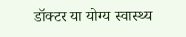डॉक्टर या योग्य स्वास्थ्य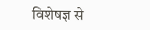विशेषज्ञ से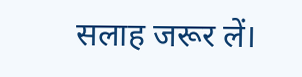सलाह जरूर लें।